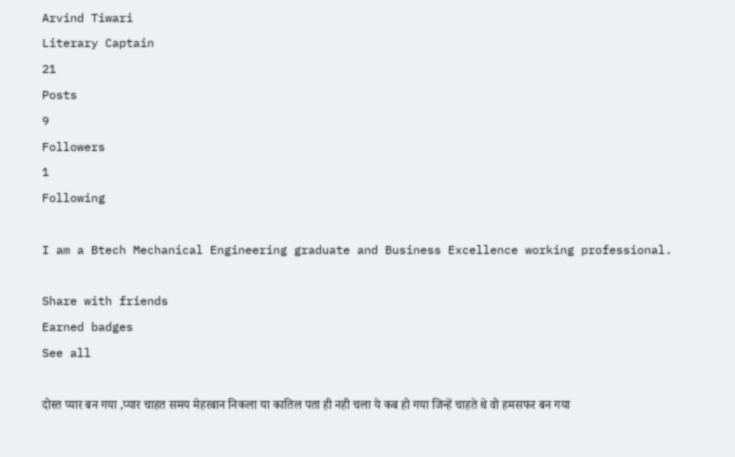Arvind Tiwari
Literary Captain
21
Posts
9
Followers
1
Following

I am a Btech Mechanical Engineering graduate and Business Excellence working professional.

Share with friends
Earned badges
See all

दोस्त प्यार बन गया ,प्यार चाहत समय मेहरबान निकला या कातिल पता ही नही चला ये कब हो गया जिन्हें चाहते थे वो हमसफर बन गया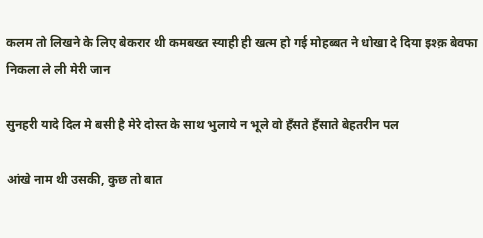कलम तो लिखने के लिए बेकरार थी कमबख्त स्याही ही खत्म हो गई मोहब्बत ने धोखा दे दिया इश्क़ बेवफा निकला ले ली मेरी जान

सुनहरी यादे दिल मे बसी है मेरे दोस्त के साथ भुलाये न भूले वो हॅंसते हँसाते बेहतरीन पल

आंखे नाम थी उसकी, कुछ तो बात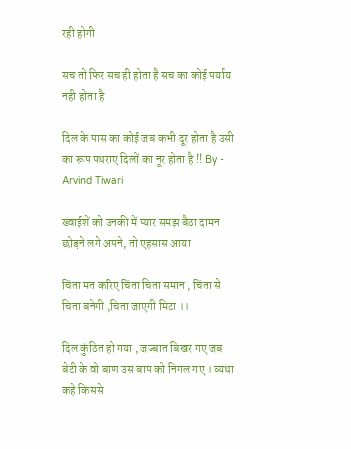रही होगी

सच तो फिर सच ही होता है सच का कोई पर्याय नही होता है

दिल के पास का कोई जब कभी दूर होता है उसी का रूप पथराए दिलों का नूर होता है !! By - Arvind Tiwari

ख्वाईशें को उनकी में प्यार समझ बैठा दामन छोड़ने लगे अपने, तो एहसास आया

चिंता मत करिए चिंता चिता समान , चिंता से चिता बनेगी ,चिता जाएगी मिटा ।।

दिल कुंठित हो गया , जज्बात बिखर गए जब बेटी के वो बाण उस बाप को निगल गए । व्यथा कहे किससे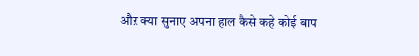औऱ क्या सुनाए अपना हाल कैसे कहे कोई बाप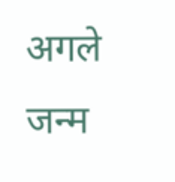अगले जन्म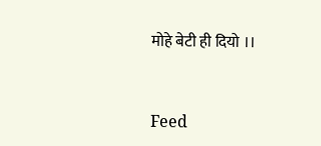मोहे बेटी ही दियो ।।


Feed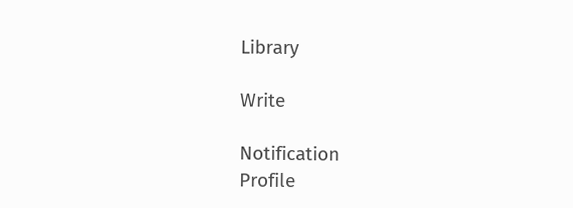Library

Write

Notification
Profile